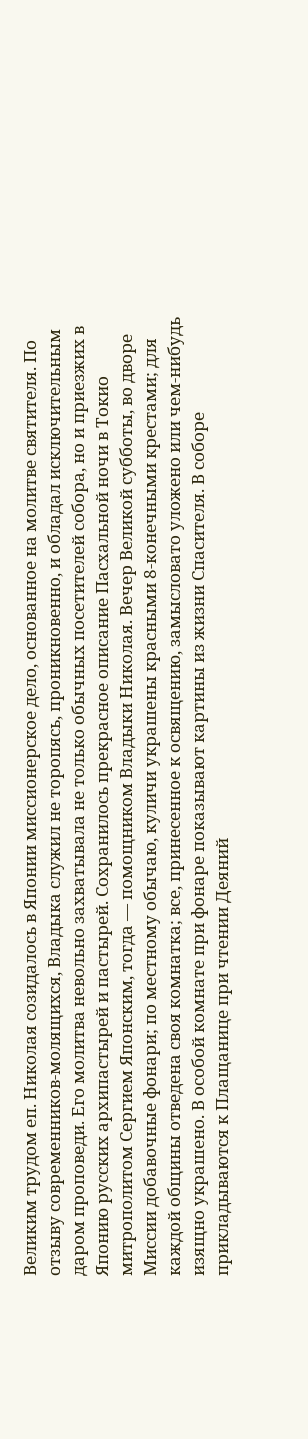Великим трудом еп. Николая созидалось в Японии миссионерское дело, основанное на молитве святителя. По отзыву современников-молящихся, Владыка служил не торопясь, проникновенно, и обладал исключительным даром проповеди. Его молитва невольно захватывала не только обычных посетителей собора, но и приезжих в Японию русских архипастырей и пастырей. Сохранилось прекрасное описание Пасхальной ночи в Токио митрополитом Сергием Японским, тогда — помощником Владыки Николая. Вечер Великой субботы, во дворе Миссии добавочные фонари; по местному обычаю, куличи украшены красными 8-конечными крестами; для каждой общины отведена своя комнатка; все, принесенное к освящению, замысловато уложено или чем-нибудь изящно украшено. В особой комнате при фонаре показывают картины из жизни Спасителя. В соборе прикладываются к Плащанице при чтении Деяний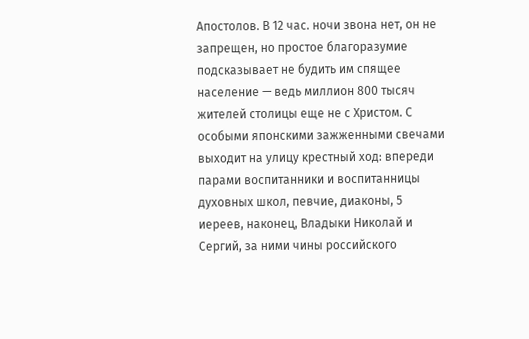Апостолов. В 12 час. ночи звона нет, он не запрещен, но простое благоразумие подсказывает не будить им спящее население — ведь миллион 800 тысяч жителей столицы еще не с Христом. С особыми японскими зажженными свечами выходит на улицу крестный ход: впереди парами воспитанники и воспитанницы духовных школ, певчие, диаконы, 5 иереев, наконец, Владыки Николай и Сергий, за ними чины российского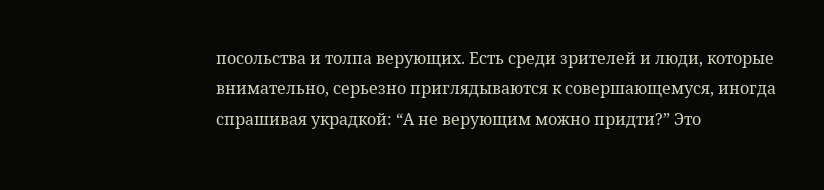посольства и толпа верующих. Есть среди зрителей и люди, которые внимательно, серьезно приглядываются к совершающемуся, иногда спрашивая украдкой: “А не верующим можно придти?” Это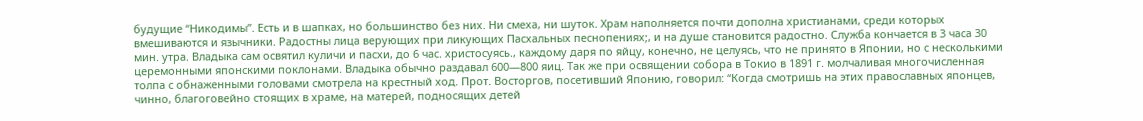будущие “Никодимы”. Есть и в шапках, но большинство без них. Ни смеха, ни шуток. Храм наполняется почти дополна христианами, среди которых вмешиваются и язычники. Радостны лица верующих при ликующих Пасхальных песнопениях;, и на душе становится радостно. Служба кончается в 3 часа 30 мин. утра. Владыка сам освятил куличи и пасхи, до 6 час. христосуясь., каждому даря по яйцу, конечно, не целуясь, что не принято в Японии, но с несколькими церемонными японскими поклонами. Владыка обычно раздавал 600—800 яиц. Так же при освящении собора в Токио в 1891 г. молчаливая многочисленная толпа с обнаженными головами смотрела на крестный ход. Прот. Восторгов, посетивший Японию, говорил: “Когда смотришь на этих православных японцев, чинно, благоговейно стоящих в храме, на матерей, подносящих детей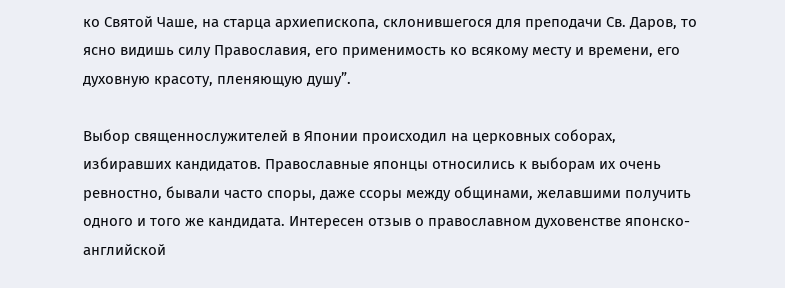ко Святой Чаше, на старца архиепископа, склонившегося для преподачи Св. Даров, то ясно видишь силу Православия, его применимость ко всякому месту и времени, его духовную красоту, пленяющую душу”.

Выбор священнослужителей в Японии происходил на церковных соборах, избиравших кандидатов. Православные японцы относились к выборам их очень ревностно, бывали часто споры, даже ссоры между общинами, желавшими получить одного и того же кандидата. Интересен отзыв о православном духовенстве японско-английской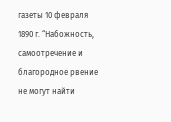газеты 10 февраля 1890 г. “Набожность, самоотречение и благородное рвение не могут найти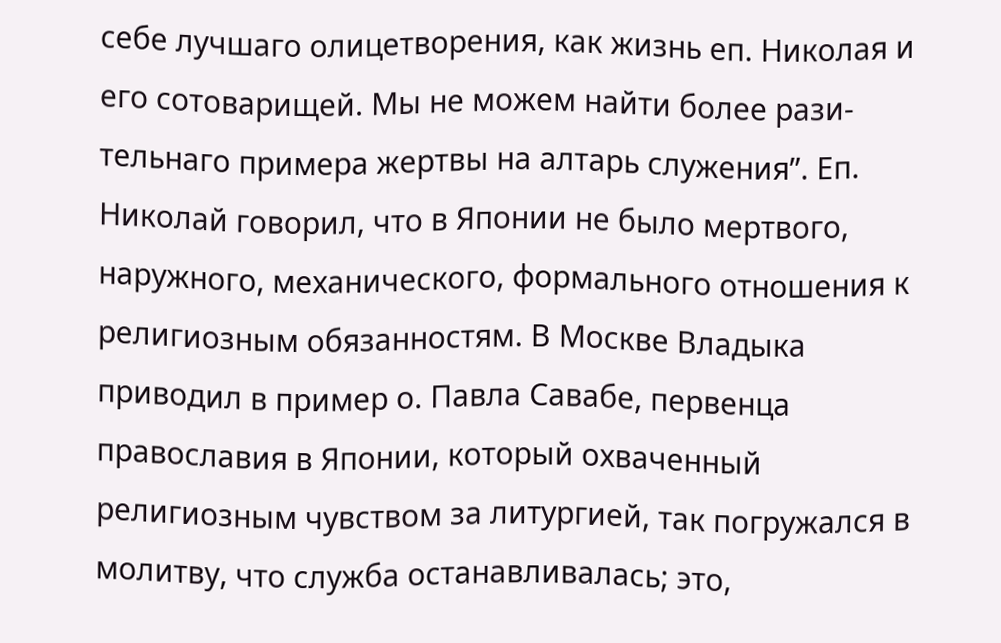себе лучшаго олицетворения, как жизнь еп. Николая и его сотоварищей. Мы не можем найти более рази-тельнаго примера жертвы на алтарь служения”. Еп. Николай говорил, что в Японии не было мертвого, наружного, механического, формального отношения к религиозным обязанностям. В Москве Владыка приводил в пример о. Павла Савабе, первенца православия в Японии, который охваченный религиозным чувством за литургией, так погружался в молитву, что служба останавливалась; это,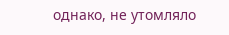однако, не утомляло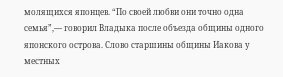молящихся японцев. “По своей любви они точно одна семья”,— говорил Владыка после объезда общины одного японского острова. Слово старшины общины Иакова у местных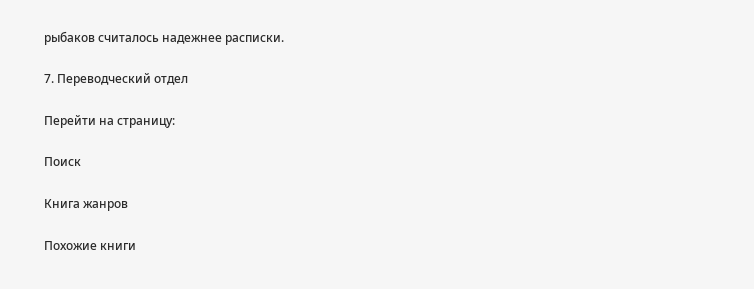рыбаков считалось надежнее расписки.

7. Переводческий отдел

Перейти на страницу:

Поиск

Книга жанров

Похожие книги